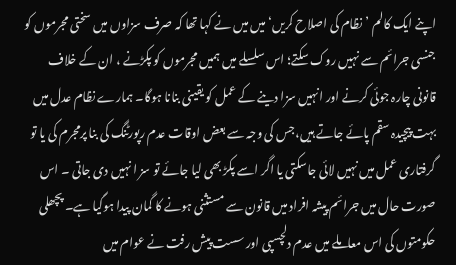اپنے ایک کالم ’نظام کی اصلاح کریں‘ میں میں نے کہا تھا کہ صرف سزاوں میں سختی مجرموں کو جنسی جرائم سے نہیں روک سکتے؛ اس سلسلے میں ہمیں مجرموں کو پکڑنے ، ان کے خلاف قانونی چارہ جوئی کرنے اور انہیں سزا دینے کے عمل کو یقینی بنانا ہوگا۔ ہمارے نظام عدل میں بہت پیچیدہ سقم پائے جاتے ہیں،جس کی وجہ سے بعض اوقات عدم رپورٹنگ کی بنا پرمجرم کی یا تو گرفتاری عمل میں نہیں لائی جاسکتی یا اگر اسے پکڑ بھی لیا جائے تو سز ا نہیں دی جاتی ۔ اس صورت حال میں جرائم پیشہ افراد میں قانون سے مستثنی ہونے کا گمان پیدا ہوگیا ہے۔ پچھلی حکومتوں کی اس معاملے میں عدم دلچسپی اور سست پیش رفت نے عوام میں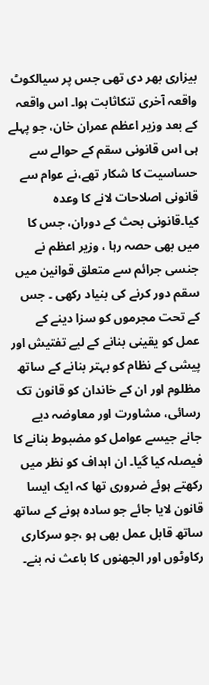بیزاری بھر دی تھی جس پر سیالکوٹ واقعہ آخری تنکاثابت ہوا۔ اس واقعہ کے بعد وزیر اعظم عمران خان، جو پہلے ہی اس قانونی سقم کے حوالے سے حساسیت کا شکار تھے،نے عوام سے قانونی اصلاحات لانے کا وعدہ کیا۔قانونی بحث کے دوران، جس کا میں بھی حصہ رہا ، وزیر اعظم نے جنسی جرائم سے متعلق قوانین میں سقم دور کرنے کی بنیاد رکھی ۔ جس کے تحت مجرموں کو سزا دینے کے عمل کو یقینی بنانے کے لیے تفتیش اور پیشی کے نظام کو بہتر بنانے کے ساتھ مظلوم اور ان کے خاندان کو قانون تک رسائی، مشاورت اور معاوضہ دیے جانے جیسے عوامل کو مضبوط بنانے کا فیصلہ کیا گیا۔ ان اہداف کو نظر میں رکھتے ہوئے ضروری تھا کہ ایک ایسا قانون لایا جائے جو سادہ ہونے کے ساتھ ساتھ قابل عمل بھی ہو ،جو سرکاری رکاوٹوں اور الجھنوں کا باعث نہ بنے۔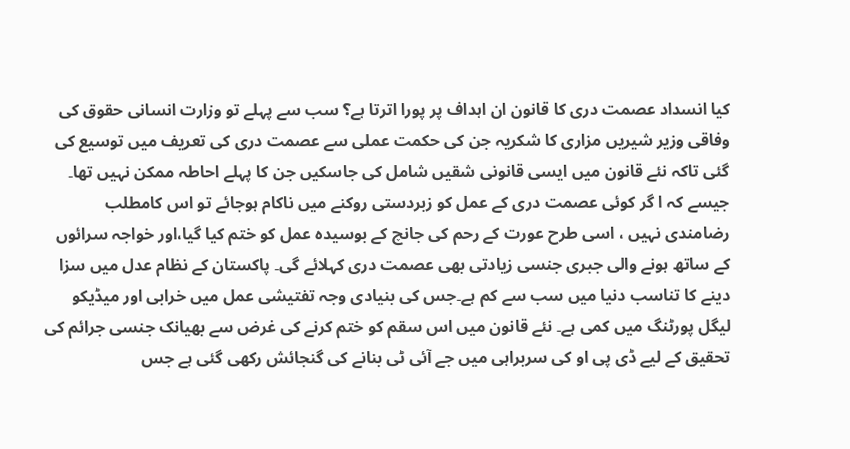کیا انسداد عصمت دری کا قانون ان اہداف پر پورا اترتا ہے؟ سب سے پہلے تو وزارت انسانی حقوق کی وفاقی وزیر شیریں مزاری کا شکریہ جن کی حکمت عملی سے عصمت دری کی تعریف میں توسیع کی گئی تاکہ نئے قانون میں ایسی قانونی شقیں شامل کی جاسکیں جن کا پہلے احاطہ ممکن نہیں تھا۔ جیسے کہ ا گر کوئی عصمت دری کے عمل کو زبردستی روکنے میں ناکام ہوجائے تو اس کامطلب رضامندی نہیں ، اسی طرح عورت کے رحم کی جانچ کے بوسیدہ عمل کو ختم کیا گیا،اور خواجہ سرائوں کے ساتھ ہونے والی جبری جنسی زیادتی بھی عصمت دری کہلائے گی۔ پاکستان کے نظام عدل میں سزا دینے کا تناسب دنیا میں سب سے کم ہے۔جس کی بنیادی وجہ تفتیشی عمل میں خرابی اور میڈیکو لیگل پورٹنگ میں کمی ہے۔ نئے قانون میں اس سقم کو ختم کرنے کی غرض سے بھیانک جنسی جرائم کی تحقیق کے لیے ڈی پی او کی سربراہی میں جے آئی ٹی بنانے کی گنجائش رکھی گئی ہے جس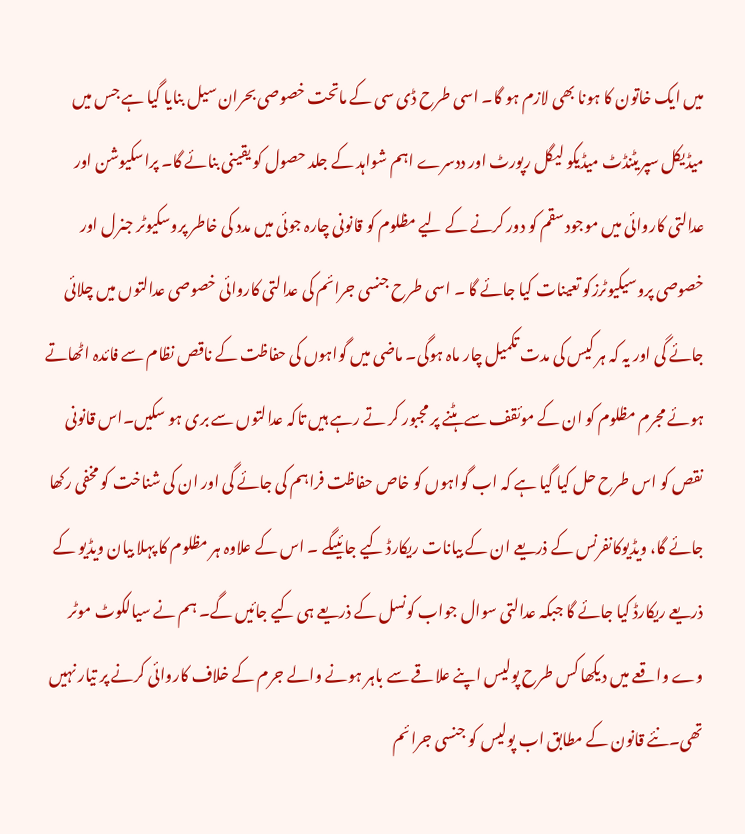میں ایک خاتون کا ہونا بھی لازم ہو گا۔ اسی طرح ڈی سی کے ماتحت خصوصی بحران سیل بنایا گیا ہے جس میں میڈیکل سپریٹنڈٹ میڈیکو لیگل رپورٹ اور ددسرے اہم شواہد کے جلد حصول کو یقینی بنائے گا۔ پراسکیوشن اور عدالتی کاروائی میں موجود سقم کو دور کرنے کے لیے مظلوم کو قانونی چارہ جوئی میں مدد کی خاطر پروسکیوٹر جنرل اور خصوصی پروسیکیوٹرزکو تعینات کیا جائے گا ۔ اسی طرح جنسی جرائم کی عدالتی کاروائی خصوصی عدالتوں میں چلائی جائے گی اور یہ کہ ہر کیس کی مدت تکمیل چار ماہ ہوگی۔ ماضی میں گواہوں کی حفاظت کے ناقص نظام سے فائدہ اٹھاتے ہوئے مجرم مظلوم کو ان کے موئقف سے ہٹنے پر مجبور کر تے رہے ہیں تاکہ عدالتوں سے بری ہو سکیں۔اس قانونی نقص کو اس طرح حل کیا گیا ہے کہ اب گواہوں کو خاص حفاظت فراہم کی جائے گی اور ان کی شناخت کو مخفی رکھا جائے گا، ویڈیوکانفرنس کے ذریعے ان کے بیانات ریکارڈ کیے جائیںگے ۔ اس کے علاوہ ہر مظلوم کا پہلا بیان ویڈیو کے ذریعے ریکارڈ کیا جائے گا جبکہ عدالتی سوال جواب کونسل کے ذریعے ہی کیے جائیں گے۔ ہم نے سیالکوٹ موٹر وے واقعے میں دیکھا کس طرح پولیس اپنے علاقے سے باہر ہونے والے جرم کے خلاف کاروائی کرنے پر تیار نہیں تھی۔نئے قانون کے مطابق اب پولیس کو جنسی جرائم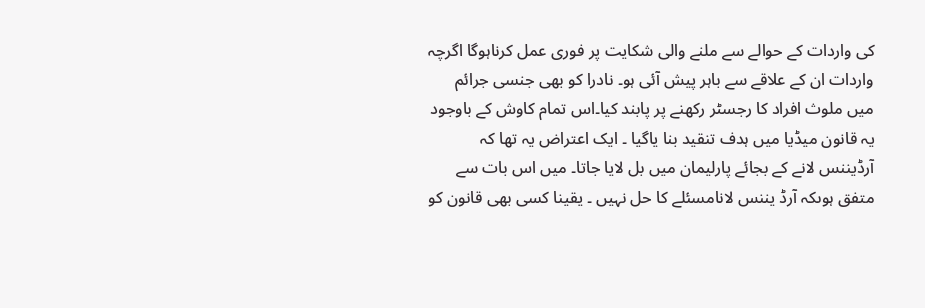کی واردات کے حوالے سے ملنے والی شکایت پر فوری عمل کرناہوگا اگرچہ واردات ان کے علاقے سے باہر پیش آئی ہو۔ نادرا کو بھی جنسی جرائم میں ملوث افراد کا رجسٹر رکھنے پر پابند کیا۔اس تمام کاوش کے باوجود یہ قانون میڈیا میں ہدف تنقید بنا یاگیا ۔ ایک اعتراض یہ تھا کہ آرڈیننس لانے کے بجائے پارلیمان میں بل لایا جاتا۔ میں اس بات سے متفق ہوںکہ آرڈ یننس لانامسئلے کا حل نہیں ۔ یقینا کسی بھی قانون کو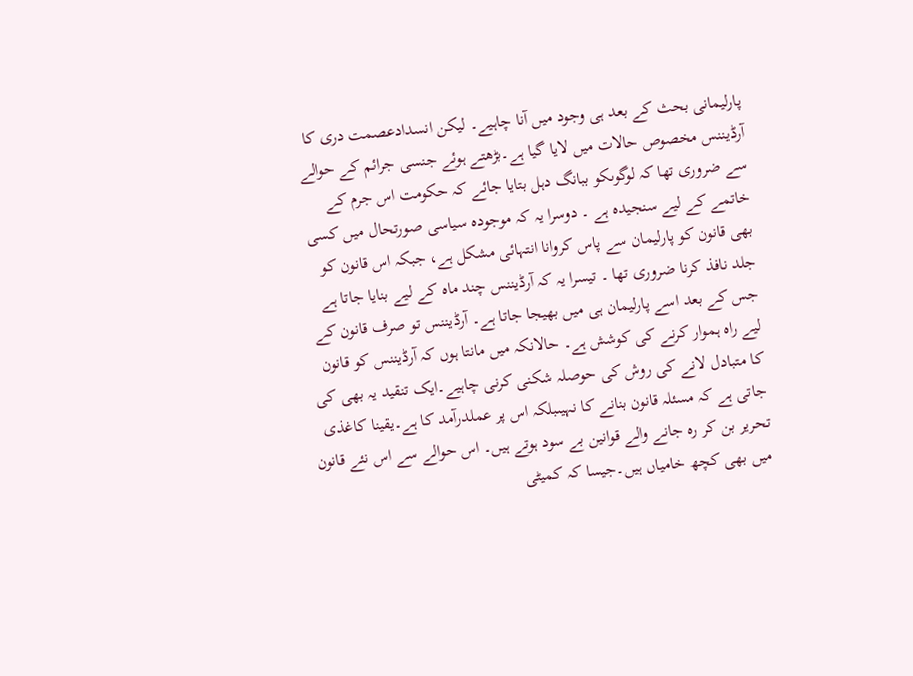پارلیمانی بحث کے بعد ہی وجود میں آنا چاہیے۔ لیکن انسدادعصمت دری کا آرڈیننس مخصوص حالات میں لایا گیا ہے۔بڑھتے ہوئے جنسی جرائم کے حوالے سے ضروری تھا کہ لوگوںکو ببانگ دہل بتایا جائے کہ حکومت اس جرم کے خاتمے کے لیے سنجیدہ ہے ۔ دوسرا یہ کہ موجودہ سیاسی صورتحال میں کسی بھی قانون کو پارلیمان سے پاس کروانا انتہائی مشکل ہے، جبکہ اس قانون کو جلد نافذ کرنا ضروری تھا ۔ تیسرا یہ کہ آرڈیننس چند ماہ کے لیے بنایا جاتا ہے جس کے بعد اسے پارلیمان ہی میں بھیجا جاتا ہے۔ آرڈیننس تو صرف قانون کے لیے راہ ہموار کرنے کی کوشش ہے۔ حالانکہ میں مانتا ہوں کہ آرڈیننس کو قانون کا متبادل لانے کی روش کی حوصلہ شکنی کرنی چاہیے۔ایک تنقید یہ بھی کی جاتی ہے کہ مسئلہ قانون بنانے کا نہیںبلکہ اس پر عملدرآمد کا ہے۔یقینا کاغذی تحریر بن کر رہ جانے والے قوانین بے سود ہوتے ہیں۔ اس حوالے سے اس نئے قانون میں بھی کچھ خامیاں ہیں۔جیسا کہ کمیٹی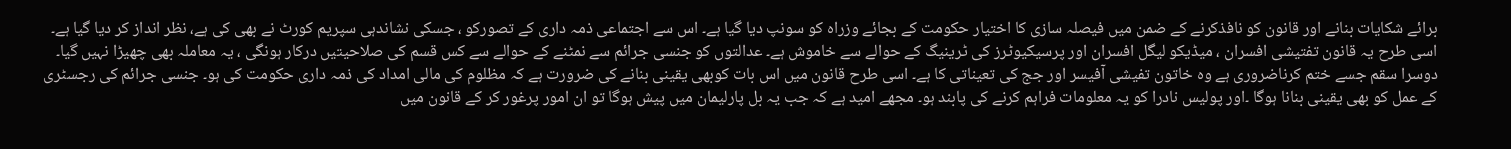برائے شکایات بنانے اور قانون کو نافذکرنے کے ضمن میں فیصلہ سازی کا اختیار حکومت کے بجائے وزراہ کو سونپ دیا گیا ہے۔ اس سے اجتماعی ذمہ داری کے تصورکو ، جسکی نشاندہی سپریم کورٹ نے بھی کی ہے، نظر انداز کر دیا گیا ہے۔ اسی طرح یہ قانون تفتیشی افسران ، میڈیکو لیگل افسران اور پرسیکیوٹرز کی ٹرینیگ کے حوالے سے خاموش ہے۔ عدالتوں کو جنسی جرائم سے نمٹنے کے حوالے سے کس قسم کی صلاحیتیں درکار ہونگی ، یہ معاملہ بھی چھیڑا نہیں گیا۔ دوسرا سقم جسے ختم کرناضروری ہے وہ خاتون تفیشی آفیسر اور جج کی تعیناتی کا ہے۔ اسی طرح قانون میں اس بات کوبھی یقینی بنانے کی ضرورت ہے کہ مظلوم کی مالی امداد کی ذمہ داری حکومت کی ہو۔ جنسی جرائم کی رجسٹری کے عمل کو بھی یقینی بنانا ہوگا ۔اور پولیس نادرا کو یہ معلومات فراہم کرنے کی پابند ہو۔ مجھے امید ہے کہ جب یہ بل پارلیمان میں پیش ہوگا تو ان امور پرغور کر کے قانون میں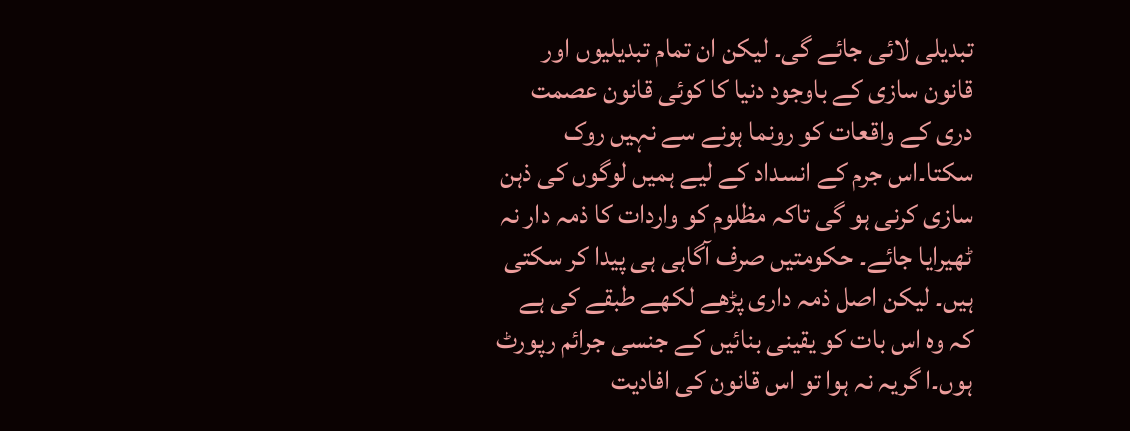تبدیلی لائی جائے گی۔ لیکن ان تمام تبدیلیوں اور قانون سازی کے باوجود دنیا کا کوئی قانون عصمت دری کے واقعات کو رونما ہونے سے نہیں روک سکتا۔اس جرم کے انسداد کے لیے ہمیں لوگوں کی ذہن سازی کرنی ہو گی تاکہ مظلوم کو واردات کا ذمہ دار نہ ٹھیرایا جائے۔ حکومتیں صرف آگاہی ہی پیدا کر سکتی ہیں۔ لیکن اصل ذمہ داری پڑھے لکھے طبقے کی ہے کہ وہ اس بات کو یقینی بنائیں کے جنسی جرائم رپورٹ ہوں۔ا گریہ نہ ہوا تو اس قانون کی افادیت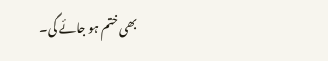بھی ختم ہو جائے گی۔